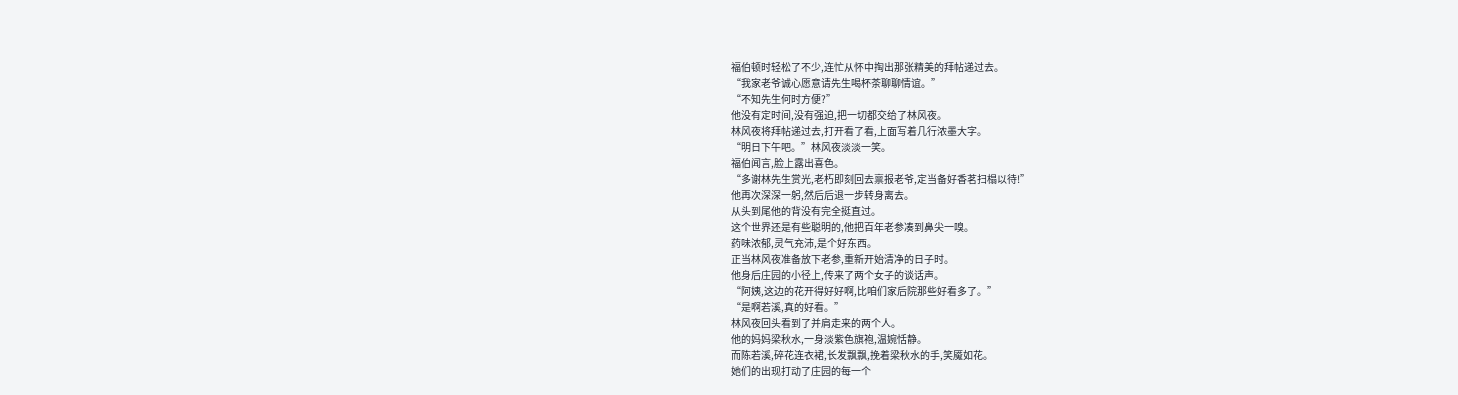福伯顿时轻松了不少,连忙从怀中掏出那张精美的拜帖递过去。
“我家老爷诚心愿意请先生喝杯茶聊聊情谊。”
“不知先生何时方便?”
他没有定时间,没有强迫,把一切都交给了林风夜。
林风夜将拜帖递过去,打开看了看,上面写着几行浓墨大字。
“明日下午吧。”林风夜淡淡一笑。
福伯闻言,脸上露出喜色。
“多谢林先生赏光,老朽即刻回去禀报老爷,定当备好香茗扫榻以待!”
他再次深深一躬,然后后退一步转身离去。
从头到尾他的背没有完全挺直过。
这个世界还是有些聪明的,他把百年老参凑到鼻尖一嗅。
药味浓郁,灵气充沛,是个好东西。
正当林风夜准备放下老参,重新开始清净的日子时。
他身后庄园的小径上,传来了两个女子的谈话声。
“阿姨,这边的花开得好好啊,比咱们家后院那些好看多了。”
“是啊若溪,真的好看。”
林风夜回头看到了并肩走来的两个人。
他的妈妈梁秋水,一身淡紫色旗袍,温婉恬静。
而陈若溪,碎花连衣裙,长发飘飘,挽着梁秋水的手,笑魇如花。
她们的出现打动了庄园的每一个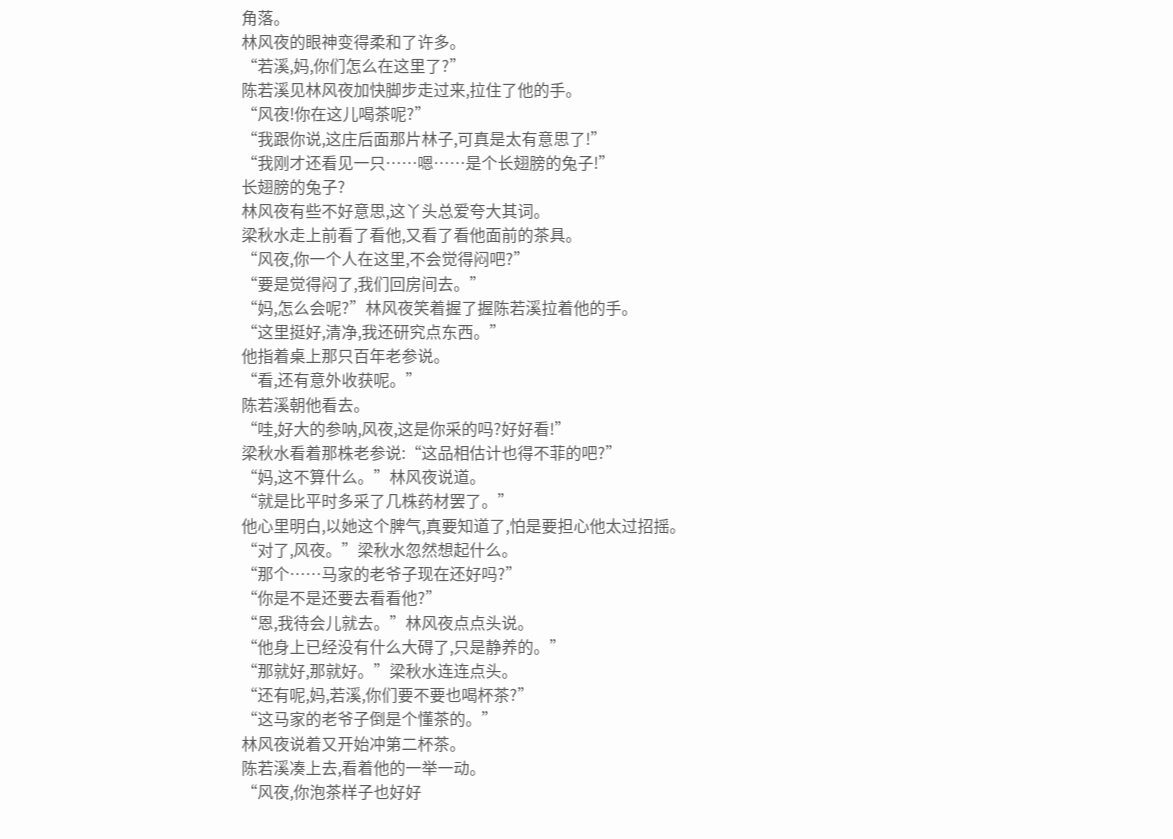角落。
林风夜的眼神变得柔和了许多。
“若溪,妈,你们怎么在这里了?”
陈若溪见林风夜加快脚步走过来,拉住了他的手。
“风夜!你在这儿喝茶呢?”
“我跟你说,这庄后面那片林子,可真是太有意思了!”
“我刚才还看见一只……嗯……是个长翅膀的兔子!”
长翅膀的兔子?
林风夜有些不好意思,这丫头总爱夸大其词。
梁秋水走上前看了看他,又看了看他面前的茶具。
“风夜,你一个人在这里,不会觉得闷吧?”
“要是觉得闷了,我们回房间去。”
“妈,怎么会呢?”林风夜笑着握了握陈若溪拉着他的手。
“这里挺好,清净,我还研究点东西。”
他指着桌上那只百年老参说。
“看,还有意外收获呢。”
陈若溪朝他看去。
“哇,好大的参呐,风夜,这是你采的吗?好好看!”
梁秋水看着那株老参说:“这品相估计也得不菲的吧?”
“妈,这不算什么。”林风夜说道。
“就是比平时多采了几株药材罢了。”
他心里明白,以她这个脾气,真要知道了,怕是要担心他太过招摇。
“对了,风夜。”梁秋水忽然想起什么。
“那个……马家的老爷子现在还好吗?”
“你是不是还要去看看他?”
“恩,我待会儿就去。”林风夜点点头说。
“他身上已经没有什么大碍了,只是静养的。”
“那就好,那就好。”梁秋水连连点头。
“还有呢,妈,若溪,你们要不要也喝杯茶?”
“这马家的老爷子倒是个懂茶的。”
林风夜说着又开始冲第二杯茶。
陈若溪凑上去,看着他的一举一动。
“风夜,你泡茶样子也好好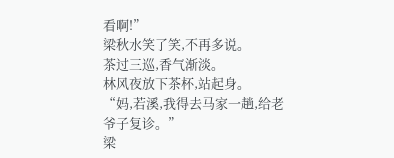看啊!”
梁秋水笑了笑,不再多说。
茶过三巡,香气渐淡。
林风夜放下茶杯,站起身。
“妈,若溪,我得去马家一趟,给老爷子复诊。”
梁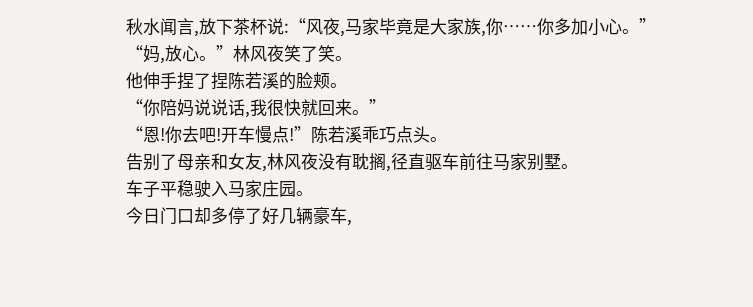秋水闻言,放下茶杯说:“风夜,马家毕竟是大家族,你……你多加小心。”
“妈,放心。”林风夜笑了笑。
他伸手捏了捏陈若溪的脸颊。
“你陪妈说说话,我很快就回来。”
“恩!你去吧!开车慢点!”陈若溪乖巧点头。
告别了母亲和女友,林风夜没有耽搁,径直驱车前往马家别墅。
车子平稳驶入马家庄园。
今日门口却多停了好几辆豪车,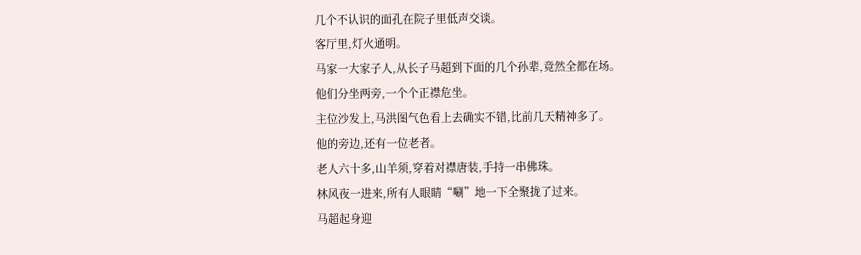几个不认识的面孔在院子里低声交谈。
客厅里,灯火通明。
马家一大家子人,从长子马超到下面的几个孙辈,竟然全都在场。
他们分坐两旁,一个个正襟危坐。
主位沙发上,马洪图气色看上去确实不错,比前几天精神多了。
他的旁边,还有一位老者。
老人六十多,山羊须,穿着对襟唐装,手持一串佛珠。
林风夜一进来,所有人眼睛“唰”地一下全聚拢了过来。
马超起身迎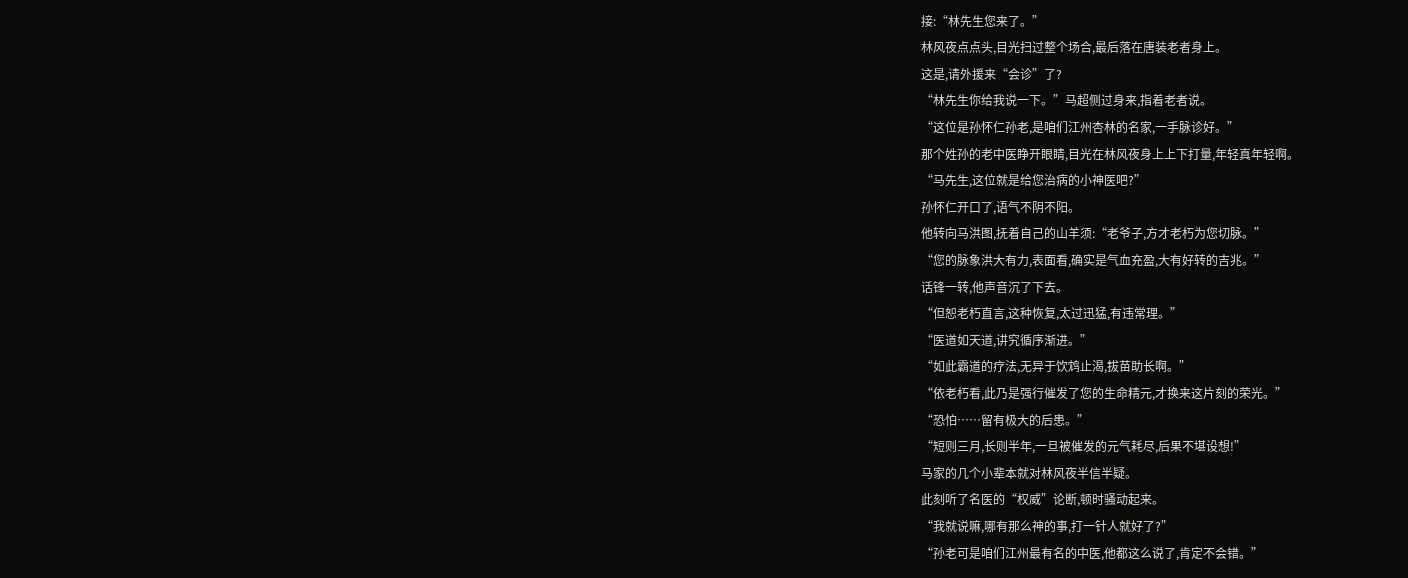接:“林先生您来了。”
林风夜点点头,目光扫过整个场合,最后落在唐装老者身上。
这是,请外援来“会诊”了?
“林先生你给我说一下。”马超侧过身来,指着老者说。
“这位是孙怀仁孙老,是咱们江州杏林的名家,一手脉诊好。”
那个姓孙的老中医睁开眼睛,目光在林风夜身上上下打量,年轻真年轻啊。
“马先生,这位就是给您治病的小神医吧?”
孙怀仁开口了,语气不阴不阳。
他转向马洪图,抚着自己的山羊须:“老爷子,方才老朽为您切脉。”
“您的脉象洪大有力,表面看,确实是气血充盈,大有好转的吉兆。”
话锋一转,他声音沉了下去。
“但恕老朽直言,这种恢复,太过迅猛,有违常理。”
“医道如天道,讲究循序渐进。”
“如此霸道的疗法,无异于饮鸩止渴,拔苗助长啊。”
“依老朽看,此乃是强行催发了您的生命精元,才换来这片刻的荣光。”
“恐怕……留有极大的后患。”
“短则三月,长则半年,一旦被催发的元气耗尽,后果不堪设想!”
马家的几个小辈本就对林风夜半信半疑。
此刻听了名医的“权威”论断,顿时骚动起来。
“我就说嘛,哪有那么神的事,打一针人就好了?”
“孙老可是咱们江州最有名的中医,他都这么说了,肯定不会错。”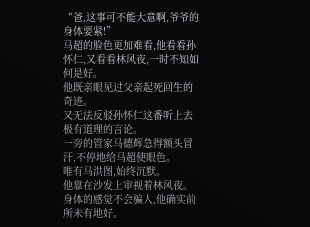“爸,这事可不能大意啊,爷爷的身体要紧!”
马超的脸色更加难看,他看看孙怀仁,又看看林风夜,一时不知如何是好。
他既亲眼见过父亲起死回生的奇迹。
又无法反驳孙怀仁这番听上去极有道理的言论。
一旁的管家马德辉急得额头冒汗,不停地给马超使眼色。
唯有马洪图,始终沉默。
他靠在沙发上审视着林风夜。
身体的感觉不会骗人,他确实前所未有地好。